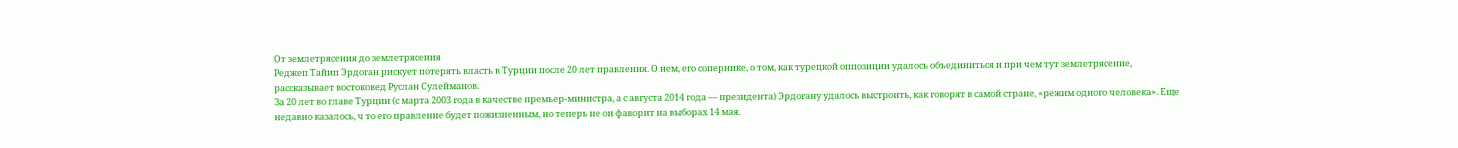От землетрясения до землетрясения
Реджеп Тайип Эрдоган рискует потерять власть в Турции после 20 лет правления. О нем, его сопернике, о том, как турецкой оппозиции удалось объединиться и при чем тут землетрясение, рассказывает востоковед Руслан Сулейманов.
За 20 лет во главе Турции (с марта 2003 года в качестве премьер-министра, а с августа 2014 года — президента) Эрдогану удалось выстроить, как говорят в самой стране, «режим одного человека». Еще недавно казалось, ч то его правление будет пожизненным, но теперь не он фаворит на выборах 14 мая.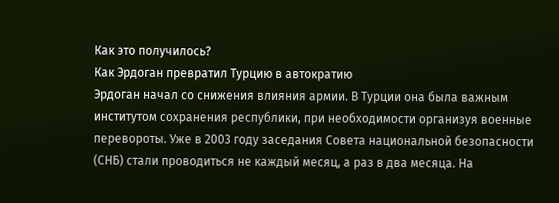Как это получилось?
Как Эрдоган превратил Турцию в автократию
Эрдоган начал со снижения влияния армии. В Турции она была важным институтом сохранения республики, при необходимости организуя военные перевороты. Уже в 2003 году заседания Совета национальной безопасности (СНБ) стали проводиться не каждый месяц, а раз в два месяца. На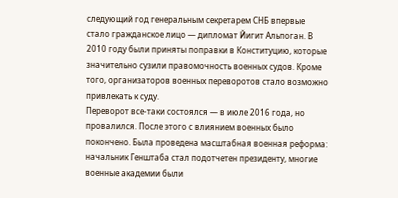следующий год генеральным секретарем СНБ впервые стало гражданское лицо — дипломат Йигит Альпоган. В 2010 году были приняты поправки в Конституцию, которые значительно сузили правомочность военных судов. Кроме того, организаторов военных переворотов стало возможно привлекать к суду.
Переворот все-таки состоялся — в июле 2016 года, но провалился. После этого с влиянием военных было покончено. Была проведена масштабная военная реформа: начальник Генштаба стал подотчетен президенту, многие военные академии были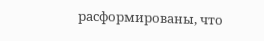расформированы, что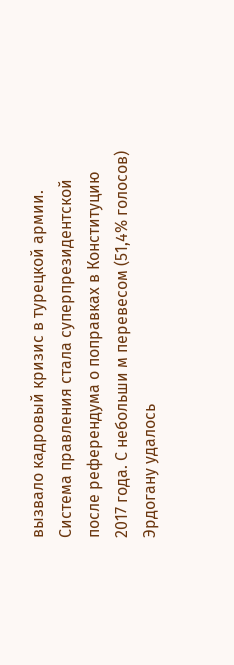вызвало кадровый кризис в турецкой армии.
Система правления стала суперпрезидентской после референдума о поправках в Конституцию 2017 года. С небольши м перевесом (51,4% голосов) Эрдогану удалось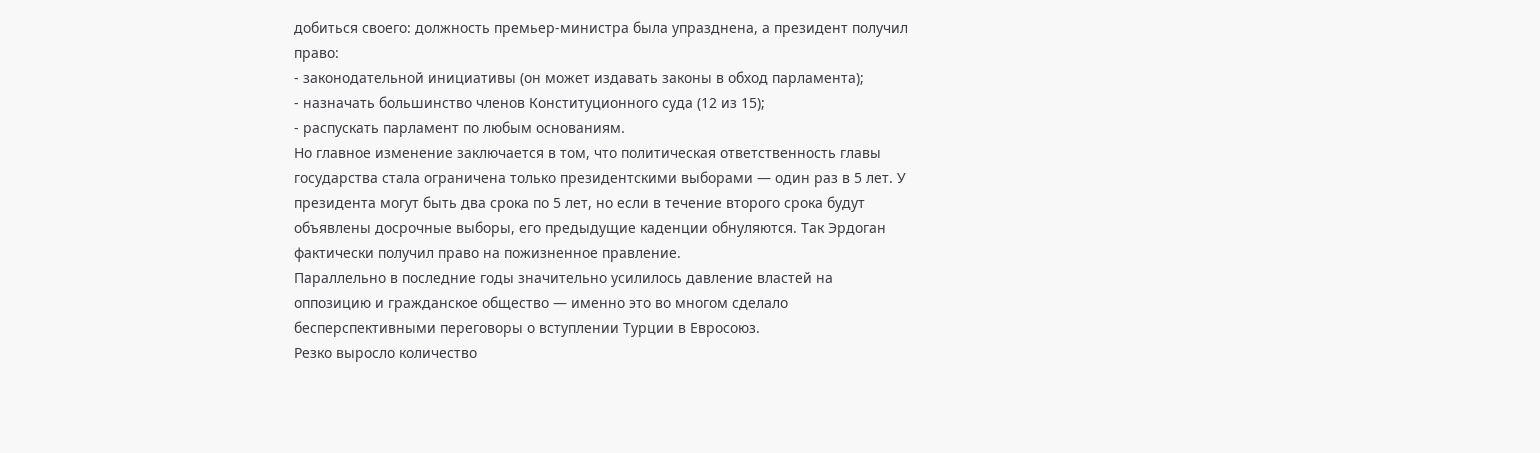добиться своего: должность премьер-министра была упразднена, а президент получил право:
- законодательной инициативы (он может издавать законы в обход парламента);
- назначать большинство членов Конституционного суда (12 из 15);
- распускать парламент по любым основаниям.
Но главное изменение заключается в том, что политическая ответственность главы государства стала ограничена только президентскими выборами — один раз в 5 лет. У президента могут быть два срока по 5 лет, но если в течение второго срока будут объявлены досрочные выборы, его предыдущие каденции обнуляются. Так Эрдоган фактически получил право на пожизненное правление.
Параллельно в последние годы значительно усилилось давление властей на оппозицию и гражданское общество — именно это во многом сделало бесперспективными переговоры о вступлении Турции в Евросоюз.
Резко выросло количество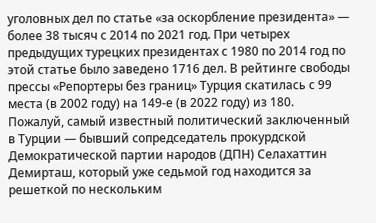уголовных дел по статье «за оскорбление президента» — более 38 тысяч с 2014 по 2021 год. При четырех предыдущих турецких президентах с 1980 по 2014 год по этой статье было заведено 1716 дел. В рейтинге свободы прессы «Репортеры без границ» Турция скатилась с 99 места (в 2002 году) на 149-е (в 2022 году) из 180.
Пожалуй, самый известный политический заключенный в Турции — бывший сопредседатель прокурдской Демократической партии народов (ДПН) Селахаттин Демирташ, который уже седьмой год находится за решеткой по нескольким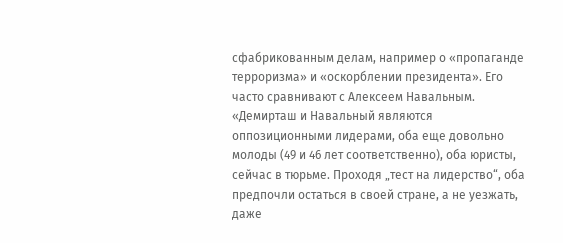сфабрикованным делам, например о «пропаганде терроризма» и «оскорблении президента». Его часто сравнивают с Алексеем Навальным. «Демирташ и Навальный являются оппозиционными лидерами, оба еще довольно молоды (49 и 46 лет соответственно), оба юристы, сейчас в тюрьме. Проходя „тест на лидерство“, оба предпочли остаться в своей стране, а не уезжать, даже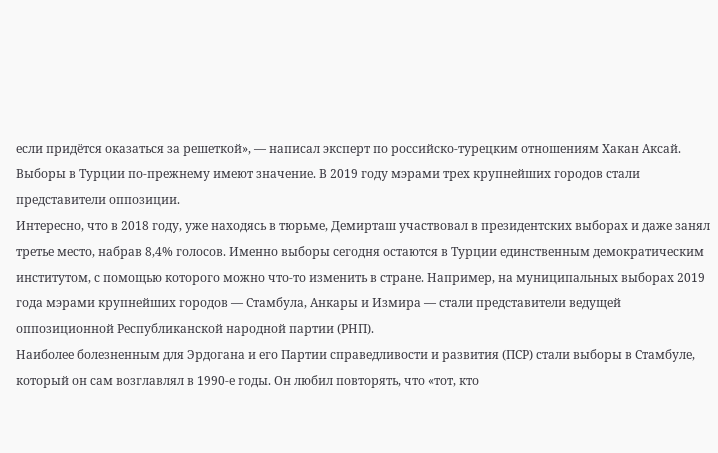если придётся оказаться за решеткой», — написал эксперт по российско-турецким отношениям Хакан Аксай.
Выборы в Турции по-прежнему имеют значение. В 2019 году мэрами трех крупнейших городов стали представители оппозиции.
Интересно, что в 2018 году, уже находясь в тюрьме, Демирташ участвовал в президентских выборах и даже занял третье место, набрав 8,4% голосов. Именно выборы сегодня остаются в Турции единственным демократическим институтом, с помощью которого можно что-то изменить в стране. Например, на муниципальных выборах 2019 года мэрами крупнейших городов — Стамбула, Анкары и Измира — стали представители ведущей оппозиционной Республиканской народной партии (РНП).
Наиболее болезненным для Эрдогана и его Партии справедливости и развития (ПСР) стали выборы в Стамбуле, который он сам возглавлял в 1990-е годы. Он любил повторять, что «тот, кто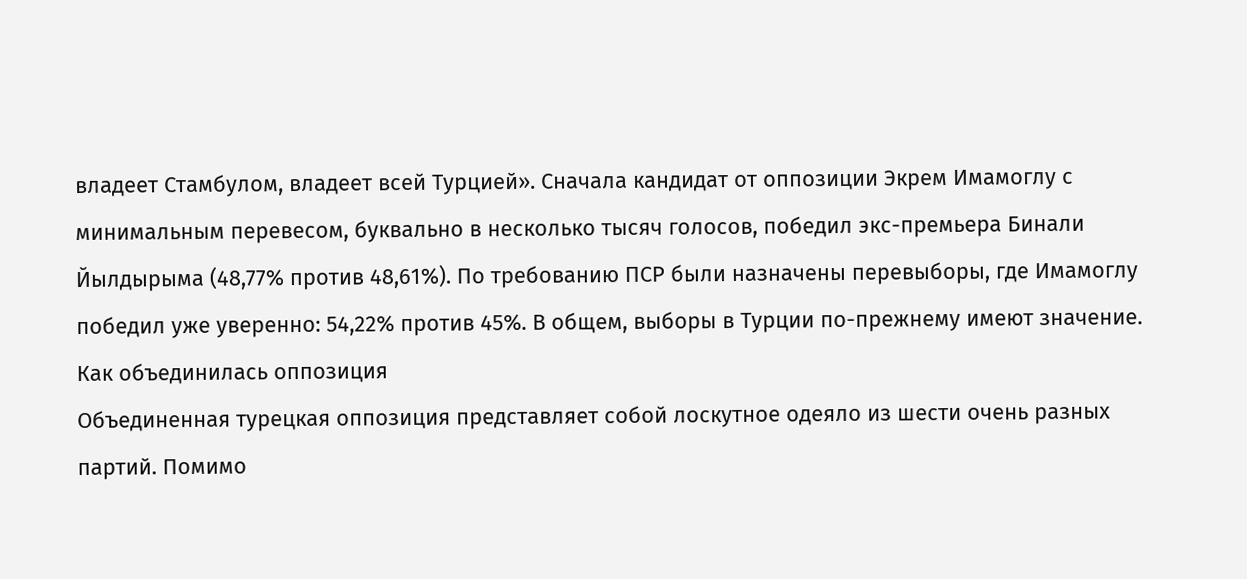владеет Стамбулом, владеет всей Турцией». Сначала кандидат от оппозиции Экрем Имамоглу с минимальным перевесом, буквально в несколько тысяч голосов, победил экс-премьера Бинали Йылдырыма (48,77% против 48,61%). По требованию ПСР были назначены перевыборы, где Имамоглу победил уже уверенно: 54,22% против 45%. В общем, выборы в Турции по-прежнему имеют значение.
Как объединилась оппозиция
Объединенная турецкая оппозиция представляет собой лоскутное одеяло из шести очень разных партий. Помимо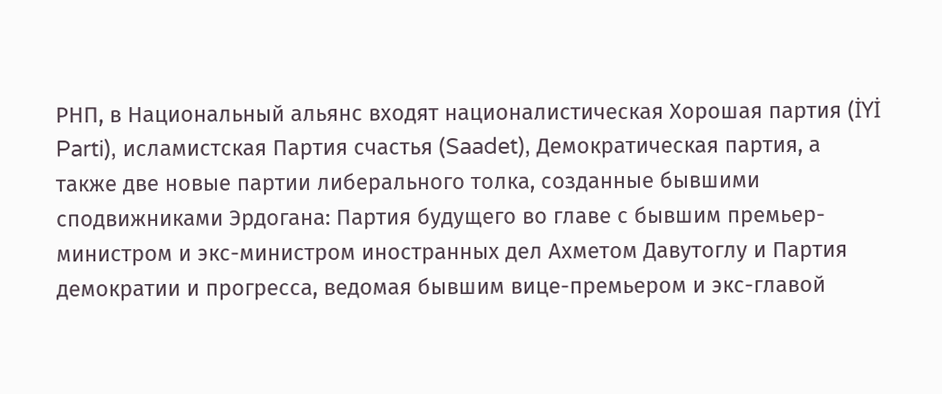РНП, в Национальный альянс входят националистическая Хорошая партия (İYİ Parti), исламистская Партия счастья (Saadet), Демократическая партия, а также две новые партии либерального толка, созданные бывшими сподвижниками Эрдогана: Партия будущего во главе с бывшим премьер-министром и экс-министром иностранных дел Ахметом Давутоглу и Партия демократии и прогресса, ведомая бывшим вице-премьером и экс-главой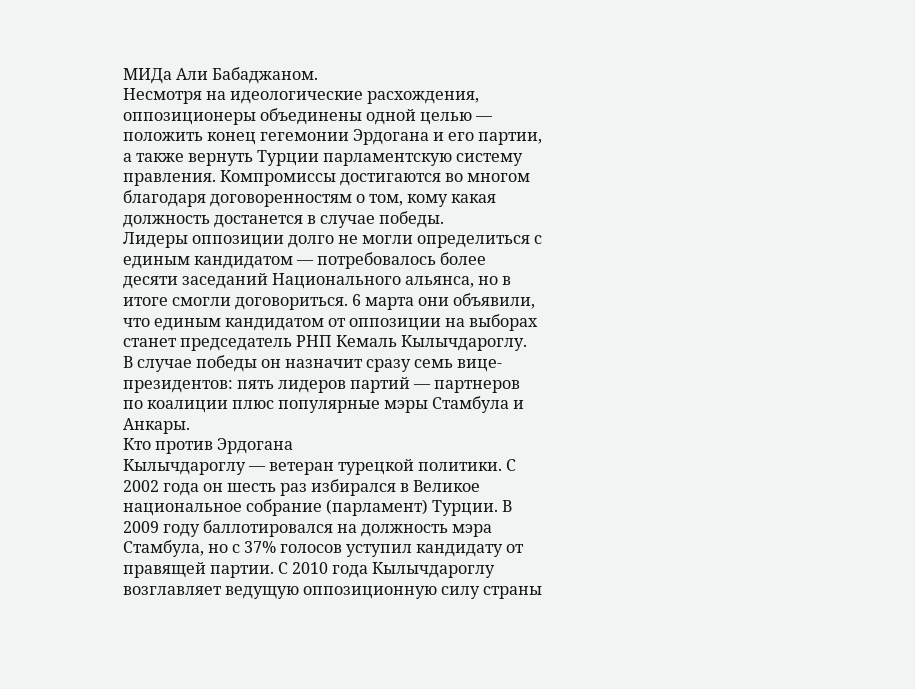МИДа Али Бабаджаном.
Несмотря на идеологические расхождения, оппозиционеры объединены одной целью — положить конец гегемонии Эрдогана и его партии, а также вернуть Турции парламентскую систему правления. Компромиссы достигаются во многом благодаря договоренностям о том, кому какая должность достанется в случае победы.
Лидеры оппозиции долго не могли определиться с единым кандидатом — потребовалось более десяти заседаний Национального альянса, но в итоге смогли договориться. 6 марта они объявили, что единым кандидатом от оппозиции на выборах станет председатель РНП Кемаль Кылычдароглу.
В случае победы он назначит сразу семь вице-президентов: пять лидеров партий — партнеров по коалиции плюс популярные мэры Стамбула и Анкары.
Кто против Эрдогана
Кылычдароглу — ветеран турецкой политики. С 2002 года он шесть раз избирался в Великое национальное собрание (парламент) Турции. В 2009 году баллотировался на должность мэра Стамбула, но с 37% голосов уступил кандидату от правящей партии. С 2010 года Кылычдароглу возглавляет ведущую оппозиционную силу страны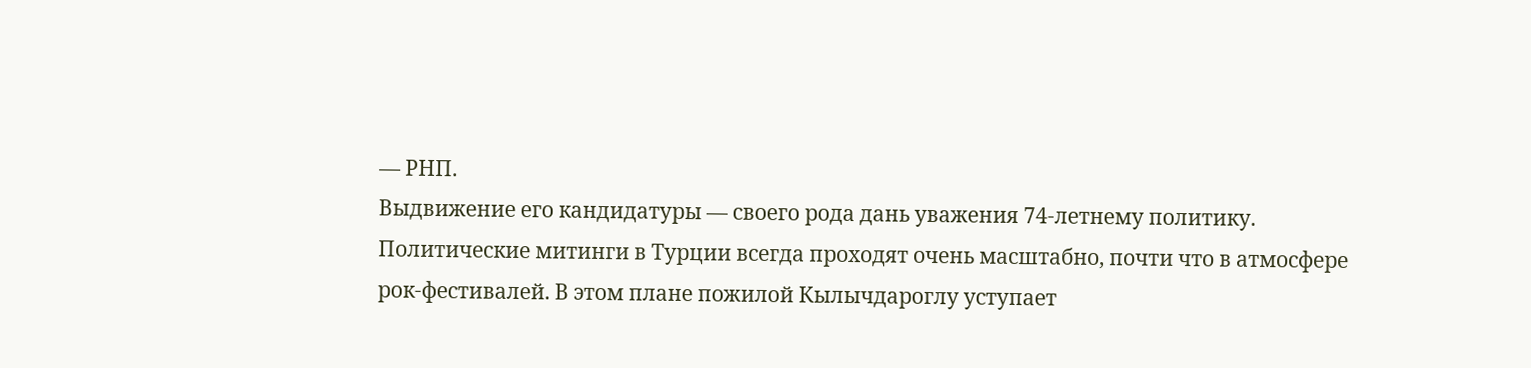— РНП.
Выдвижение его кандидатуры — своего рода дань уважения 74-летнему политику. Политические митинги в Турции всегда проходят очень масштабно, почти что в атмосфере рок-фестивалей. В этом плане пожилой Кылычдароглу уступает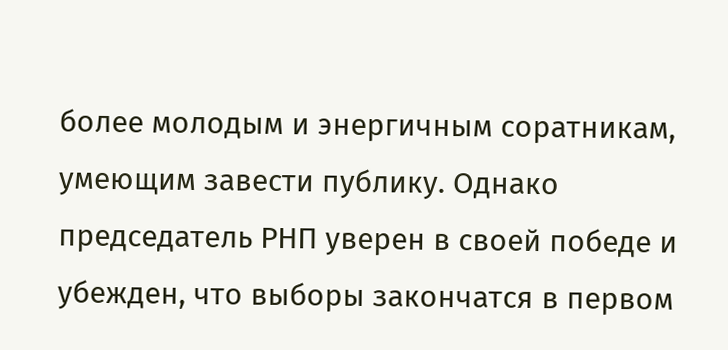более молодым и энергичным соратникам, умеющим завести публику. Однако председатель РНП уверен в своей победе и убежден, что выборы закончатся в первом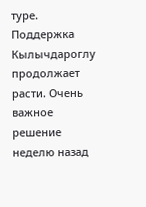туре.
Поддержка Кылычдароглу продолжает расти. Очень важное решение неделю назад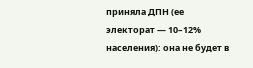приняла ДПН (ее электорат — 10–12% населения): она не будет в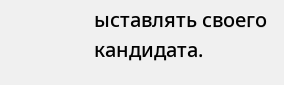ыставлять своего кандидата.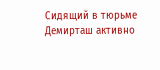Сидящий в тюрьме Демирташ активно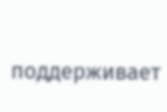поддерживает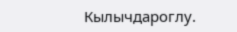Кылычдароглу.